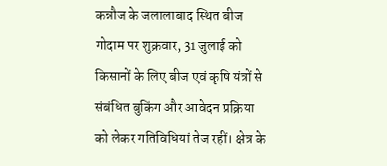कन्नौज के जलालाबाद स्थित बीज गोदाम पर शुक्रवार, 31 जुलाई को किसानों के लिए बीज एवं कृषि यंत्रों से संबंधित बुकिंग और आवेदन प्रक्रिया को लेकर गतिविधियां तेज रहीं। क्षेत्र के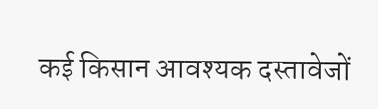कई किसान आवश्यक दस्तावेजों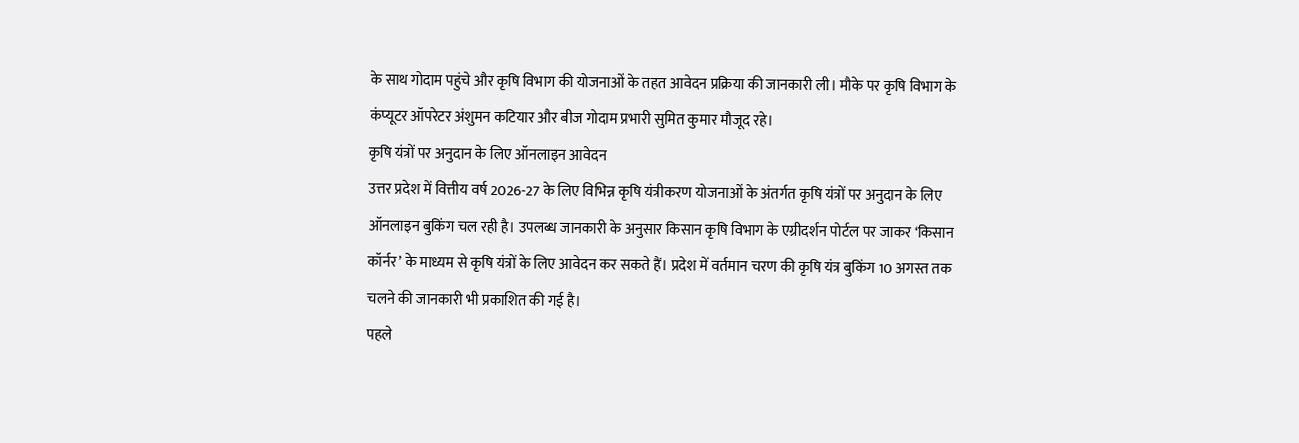के साथ गोदाम पहुंचे और कृषि विभाग की योजनाओं के तहत आवेदन प्रक्रिया की जानकारी ली। मौके पर कृषि विभाग के कंप्यूटर ऑपरेटर अंशुमन कटियार और बीज गोदाम प्रभारी सुमित कुमार मौजूद रहे।
कृषि यंत्रों पर अनुदान के लिए ऑनलाइन आवेदन
उत्तर प्रदेश में वित्तीय वर्ष 2026-27 के लिए विभिन्न कृषि यंत्रीकरण योजनाओं के अंतर्गत कृषि यंत्रों पर अनुदान के लिए ऑनलाइन बुकिंग चल रही है। उपलब्ध जानकारी के अनुसार किसान कृषि विभाग के एग्रीदर्शन पोर्टल पर जाकर ‘किसान कॉर्नर’ के माध्यम से कृषि यंत्रों के लिए आवेदन कर सकते हैं। प्रदेश में वर्तमान चरण की कृषि यंत्र बुकिंग 10 अगस्त तक चलने की जानकारी भी प्रकाशित की गई है।
पहले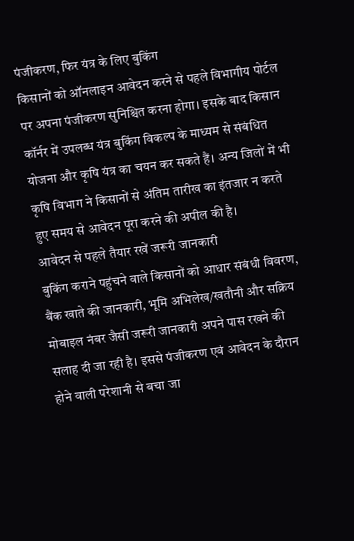पंजीकरण, फिर यंत्र के लिए बुकिंग
किसानों को ऑनलाइन आवेदन करने से पहले विभागीय पोर्टल पर अपना पंजीकरण सुनिश्चित करना होगा। इसके बाद किसान कॉर्नर में उपलब्ध यंत्र बुकिंग विकल्प के माध्यम से संबंधित योजना और कृषि यंत्र का चयन कर सकते हैं। अन्य जिलों में भी कृषि विभाग ने किसानों से अंतिम तारीख का इंतजार न करते हुए समय से आवेदन पूरा करने की अपील की है।
आवेदन से पहले तैयार रखें जरूरी जानकारी
बुकिंग कराने पहुंचने वाले किसानों को आधार संबंधी विवरण, बैंक खाते की जानकारी, भूमि अभिलेख/खतौनी और सक्रिय मोबाइल नंबर जैसी जरूरी जानकारी अपने पास रखने की सलाह दी जा रही है। इससे पंजीकरण एवं आवेदन के दौरान होने वाली परेशानी से बचा जा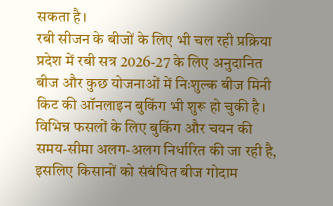सकता है।
रबी सीजन के बीजों के लिए भी चल रही प्रक्रिया
प्रदेश में रबी सत्र 2026-27 के लिए अनुदानित बीज और कुछ योजनाओं में निःशुल्क बीज मिनी किट की ऑनलाइन बुकिंग भी शुरू हो चुकी है। विभिन्न फसलों के लिए बुकिंग और चयन की समय-सीमा अलग-अलग निर्धारित की जा रही है, इसलिए किसानों को संबंधित बीज गोदाम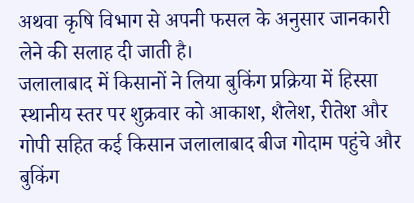अथवा कृषि विभाग से अपनी फसल के अनुसार जानकारी लेने की सलाह दी जाती है।
जलालाबाद में किसानों ने लिया बुकिंग प्रक्रिया में हिस्सा
स्थानीय स्तर पर शुक्रवार को आकाश, शैलेश, रीतेश और गोपी सहित कई किसान जलालाबाद बीज गोदाम पहुंचे और बुकिंग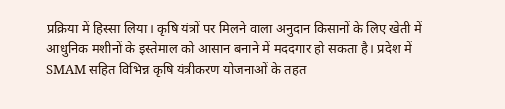प्रक्रिया में हिस्सा लिया। कृषि यंत्रों पर मिलने वाला अनुदान किसानों के लिए खेती में आधुनिक मशीनों के इस्तेमाल को आसान बनाने में मददगार हो सकता है। प्रदेश में SMAM सहित विभिन्न कृषि यंत्रीकरण योजनाओं के तहत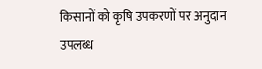किसानों को कृषि उपकरणों पर अनुदान उपलब्ध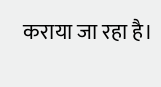कराया जा रहा है।